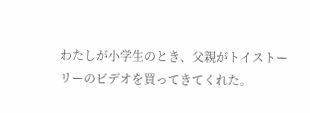わたしが小学生のとき、父親がトイストーリーのビデオを買ってきてくれた。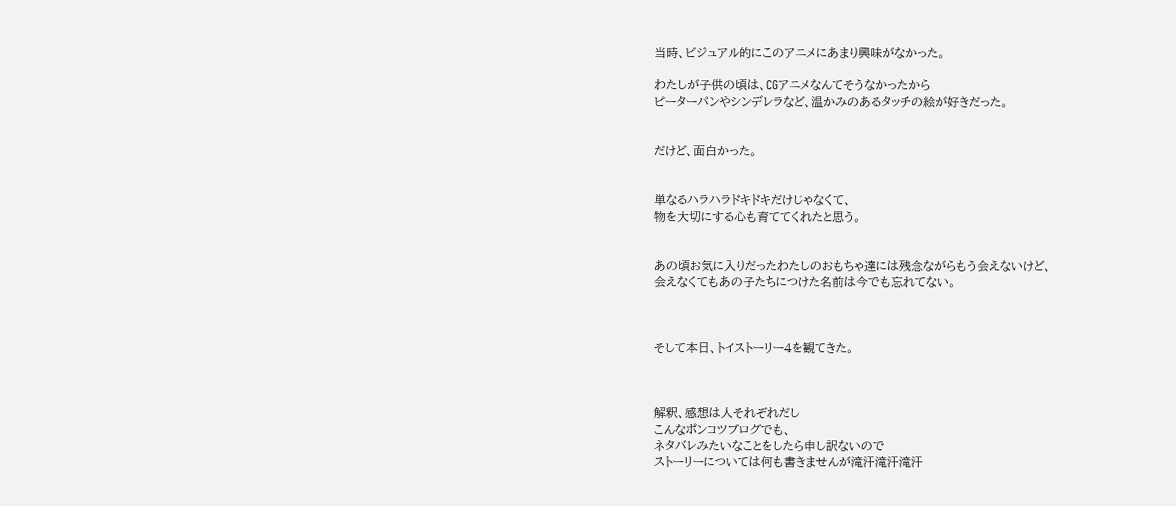当時、ビジュアル的にこのアニメにあまり興味がなかった。

わたしが子供の頃は、CGアニメなんてそうなかったから
ピーターパンやシンデレラなど、温かみのあるタッチの絵が好きだった。


だけど、面白かった。


単なるハラハラドキドキだけじゃなくて、
物を大切にする心も育ててくれたと思う。


あの頃お気に入りだったわたしのおもちゃ達には残念ながらもう会えないけど、
会えなくてもあの子たちにつけた名前は今でも忘れてない。



そして本日、トイストーリー4を観てきた。



解釈、感想は人それぞれだし
こんなポンコツブログでも、
ネタバレみたいなことをしたら申し訳ないので
ストーリーについては何も書きませんが滝汗滝汗滝汗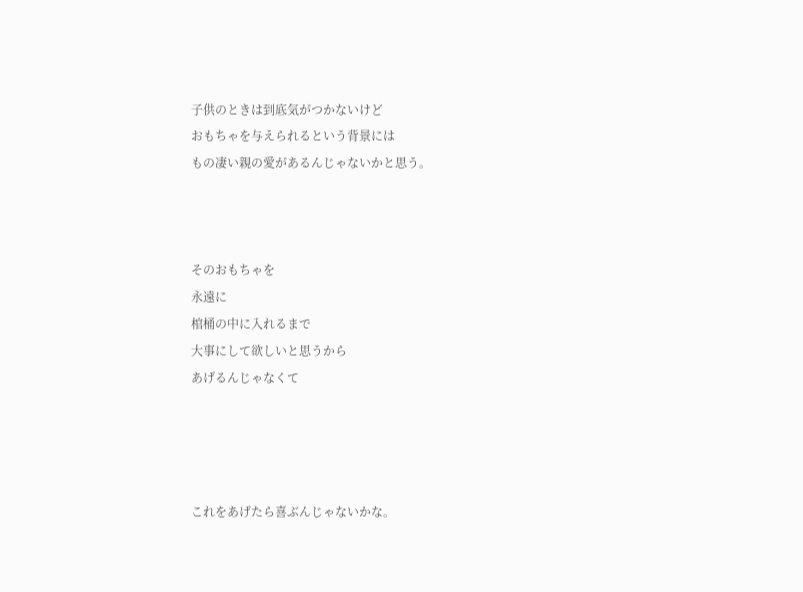子供のときは到底気がつかないけど
おもちゃを与えられるという背景には
もの凄い親の愛があるんじゃないかと思う。



そのおもちゃを
永遠に
棺桶の中に入れるまで
大事にして欲しいと思うから
あげるんじゃなくて




これをあげたら喜ぶんじゃないかな。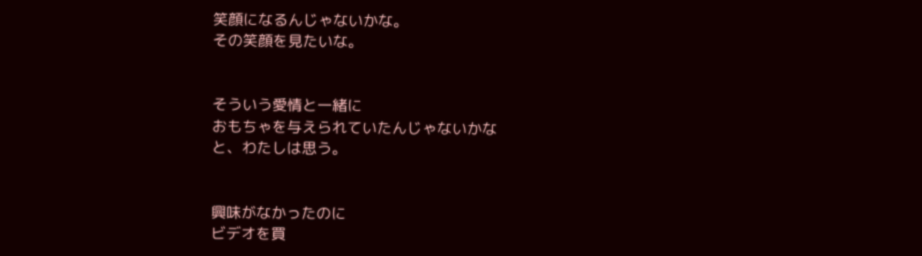笑顔になるんじゃないかな。
その笑顔を見たいな。


そういう愛情と一緒に
おもちゃを与えられていたんじゃないかな
と、わたしは思う。


興味がなかったのに
ビデオを買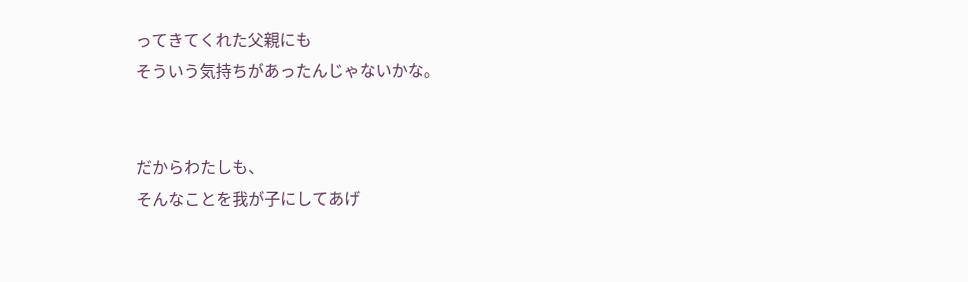ってきてくれた父親にも
そういう気持ちがあったんじゃないかな。


だからわたしも、
そんなことを我が子にしてあげ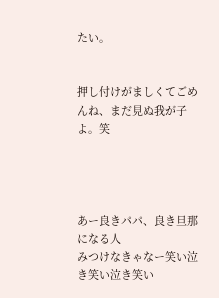たい。


押し付けがましくてごめんね、まだ見ぬ我が子よ。笑




あー良きパパ、良き旦那になる人
みつけなきゃなー笑い泣き笑い泣き笑い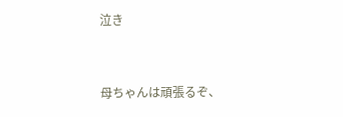泣き


母ちゃんは頑張るぞ、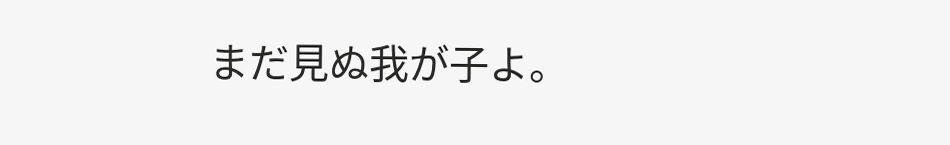まだ見ぬ我が子よ。